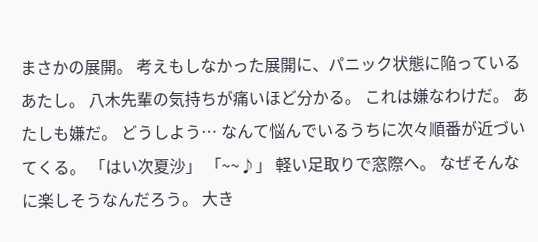まさかの展開。 考えもしなかった展開に、パニック状態に陥っているあたし。 八木先輩の気持ちが痛いほど分かる。 これは嫌なわけだ。 あたしも嫌だ。 どうしよう… なんて悩んでいるうちに次々順番が近づいてくる。 「はい次夏沙」 「~~♪」 軽い足取りで窓際へ。 なぜそんなに楽しそうなんだろう。 大き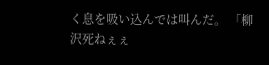く息を吸い込んでは叫んだ。 「柳沢死ねぇぇ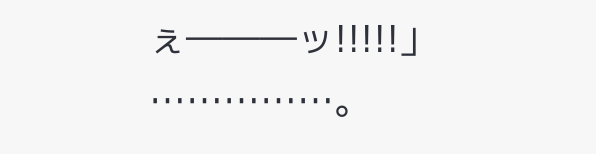ぇ―――ッ!!!!!」 ……………。